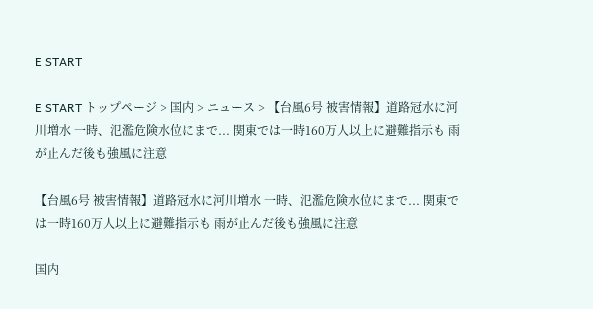E START

E START トップページ > 国内 > ニュース > 【台風6号 被害情報】道路冠水に河川増水 一時、氾濫危険水位にまで... 関東では一時160万人以上に避難指示も 雨が止んだ後も強風に注意

【台風6号 被害情報】道路冠水に河川増水 一時、氾濫危険水位にまで... 関東では一時160万人以上に避難指示も 雨が止んだ後も強風に注意

国内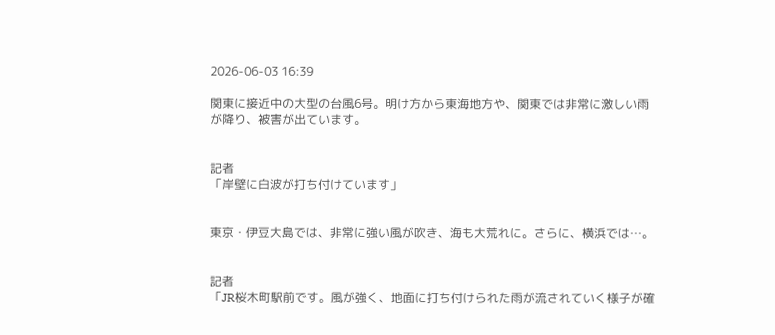2026-06-03 16:39

関東に接近中の大型の台風6号。明け方から東海地方や、関東では非常に激しい雨が降り、被害が出ています。


記者
「岸壁に白波が打ち付けています」


東京・伊豆大島では、非常に強い風が吹き、海も大荒れに。さらに、横浜では…。


記者
「JR桜木町駅前です。風が強く、地面に打ち付けられた雨が流されていく様子が確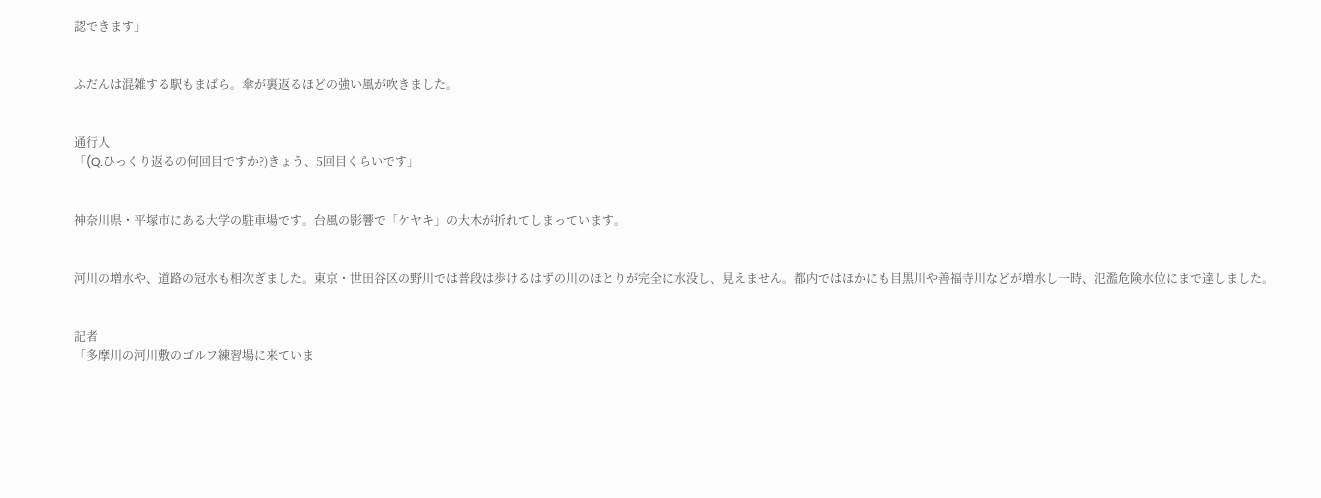認できます」


ふだんは混雑する駅もまばら。傘が裏返るほどの強い風が吹きました。


通行人
「(Q.ひっくり返るの何回目ですか?)きょう、5回目くらいです」


神奈川県・平塚市にある大学の駐車場です。台風の影響で「ケヤキ」の大木が折れてしまっています。


河川の増水や、道路の冠水も相次ぎました。東京・世田谷区の野川では普段は歩けるはずの川のほとりが完全に水没し、見えません。都内ではほかにも目黒川や善福寺川などが増水し一時、氾濫危険水位にまで達しました。


記者
「多摩川の河川敷のゴルフ練習場に来ていま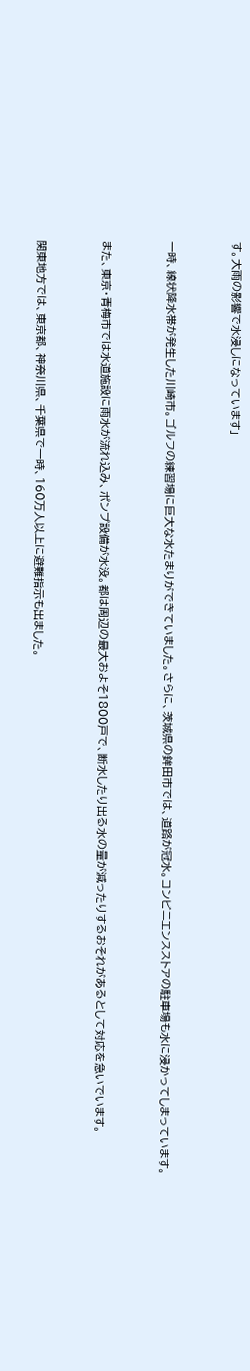す。大雨の影響で水浸しになっています」


一時、線状降水帯が発生した川崎市。ゴルフの練習場に巨大な水たまりができていました。さらに、茨城県の鉾田市では、道路が冠水。コンビニエンスストアの駐車場も水に浸かってしまっています。


また、東京・青梅市では水道施設に雨水が流れ込み、ポンプ設備が水没。都は周辺の最大およそ1800戸で、断水したり出る水の量が減ったりするおそれがあるとして対応を急いでいます。


関東地方では、東京都、神奈川県、千葉県で一時、160万人以上に避難指示も出ました。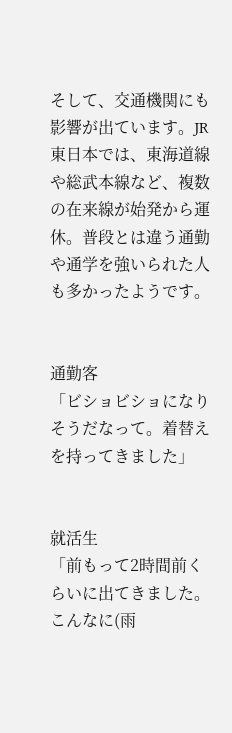そして、交通機関にも影響が出ています。JR東日本では、東海道線や総武本線など、複数の在来線が始発から運休。普段とは違う通勤や通学を強いられた人も多かったようです。


通勤客
「ビショビショになりそうだなって。着替えを持ってきました」


就活生
「前もって2時間前くらいに出てきました。こんなに(雨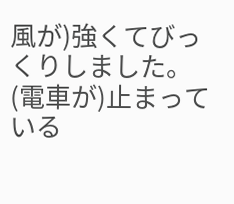風が)強くてびっくりしました。(電車が)止まっている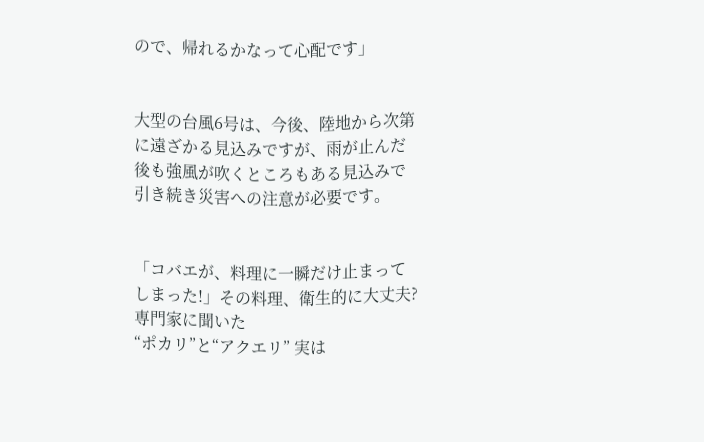ので、帰れるかなって心配です」


大型の台風6号は、今後、陸地から次第に遠ざかる見込みですが、雨が止んだ後も強風が吹くところもある見込みで引き続き災害への注意が必要です。


「コバエが、料理に一瞬だけ止まってしまった!」その料理、衛生的に大丈夫?専門家に聞いた
“ポカリ”と“アクエリ” 実は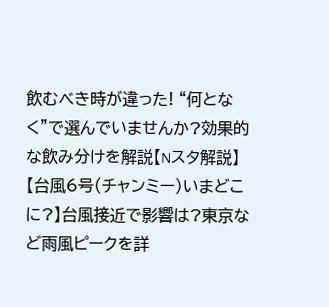飲むべき時が違った! “何となく”で選んでいませんか?効果的な飲み分けを解説【Nスタ解説】
【台風6号(チャンミー)いまどこに?】台風接近で影響は?東京など雨風ピークを詳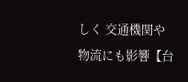しく 交通機関や物流にも影響【台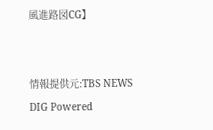風進路図CG】


情報提供元:TBS NEWS DIG Powered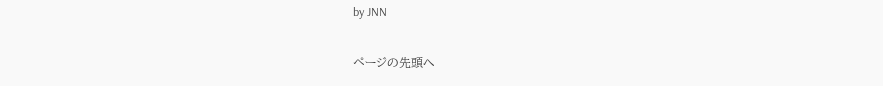by JNN

ページの先頭へ